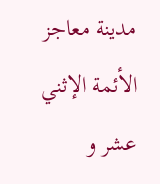مدينة معاجز الأئمة الإثني عشر و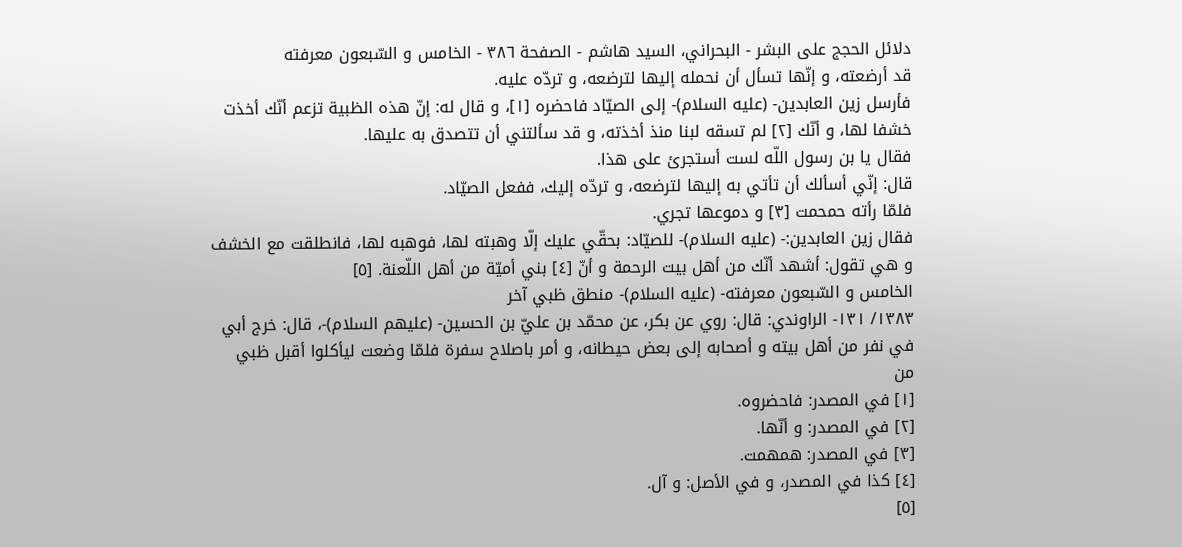دلائل الحجج على البشر - البحراني، السيد هاشم - الصفحة ٣٨٦ - الخامس و السّبعون معرفته
قد أرضعته، و إنّها تسأل أن نحمله إليها لترضعه، و تردّه عليه.
فأرسل زين العابدين- (عليه السلام)- إلى الصيّاد فاحضره [١]، و قال له: إنّ هذه الظبية تزعم أنّك أخذت خشفا لها، و أنّك [٢] لم تسقه لبنا منذ أخذته، و قد سألتني أن تتصدق به عليها.
فقال يا بن رسول اللّه لست أستجرئ على هذا.
قال: إنّي أسألك أن تأتي به إليها لترضعه، و تردّه إليك، ففعل الصيّاد.
فلمّا رأته حمحمت [٣] و دموعها تجري.
فقال زين العابدين:- (عليه السلام)- للصيّاد: بحقّي عليك إلّا وهبته لها، فوهبه لها، فانطلقت مع الخشف و هي تقول: أشهد أنّك من أهل بيت الرحمة و أنّ [٤] بني أميّة من أهل اللّعنة. [٥]
الخامس و السّبعون معرفته- (عليه السلام)- منطق ظبي آخر
١٣٨٣/ ١٣١- الراوندي: قال: روي عن بكر، عن محمّد بن عليّ بن الحسين- (عليهم السلام)-، قال: خرج أبي في نفر من أهل بيته و أصحابه إلى بعض حيطانه، و أمر باصلاح سفرة فلمّا وضعت ليأكلوا أقبل ظبي من
[١] في المصدر: فاحضروه.
[٢] في المصدر: و أنّها.
[٣] في المصدر: همهمت.
[٤] كذا في المصدر، و في الأصل: و آل.
[٥]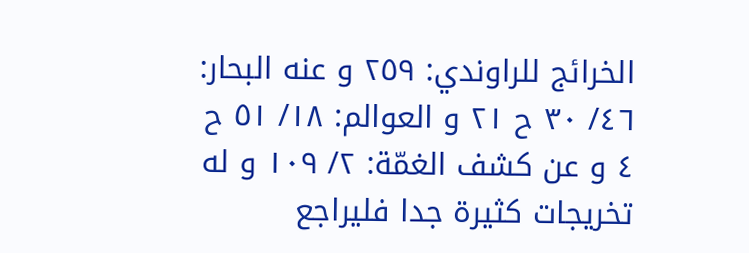الخرائج للراوندي: ٢٥٩ و عنه البحار: ٤٦/ ٣٠ ح ٢١ و العوالم: ١٨/ ٥١ ح ٤ و عن كشف الغمّة: ٢/ ١٠٩ و له تخريجات كثيرة جدا فليراجع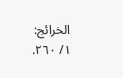الخرائج: ١/ ٢٦٠.